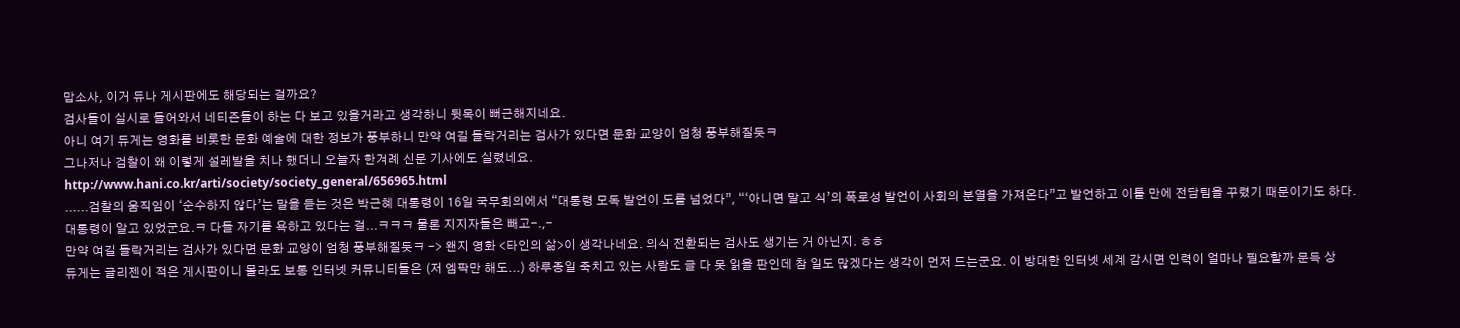맙소사, 이거 듀나 게시판에도 해당되는 걸까요?
검사들이 실시로 들어와서 네티즌들이 하는 다 보고 있을거라고 생각하니 뒷목이 뻐근해지네요.
아니 여기 듀게는 영화를 비롯한 문화 예술에 대한 정보가 풍부하니 만약 여길 들락거리는 검사가 있다면 문화 교양이 엄청 풍부해질듯ㅋ
그나저나 검찰이 왜 이렇게 설레발을 치나 했더니 오늘자 한겨례 신문 기사에도 실렸네요.
http://www.hani.co.kr/arti/society/society_general/656965.html
......검찰의 움직임이 ‘순수하지 않다’는 말을 듣는 것은 박근혜 대통령이 16일 국무회의에서 “대통령 모독 발언이 도를 넘었다”, “‘아니면 말고 식’의 폭로성 발언이 사회의 분열을 가져온다”고 발언하고 이틀 만에 전담팀을 꾸렸기 때문이기도 하다.
대통령이 알고 있었군요.ㅋ 다들 자기를 욕하고 있다는 걸...ㅋㅋㅋ 물론 지지자들은 빼고-.,-
만약 여길 들락거리는 검사가 있다면 문화 교양이 엄청 풍부해질듯ㅋ -> 왠지 영화 <타인의 삶>이 생각나네요. 의식 전환되는 검사도 생기는 거 아닌지. ㅎㅎ
듀게는 글리젠이 적은 게시판이니 몰라도 보통 인터넷 커뮤니티들은 (저 엠팍만 해도...) 하루종일 죽치고 있는 사람도 글 다 못 읽을 판인데 참 일도 많겠다는 생각이 먼저 드는군요. 이 방대한 인터넷 세계 감시면 인력이 얼마나 필요할까 문득 상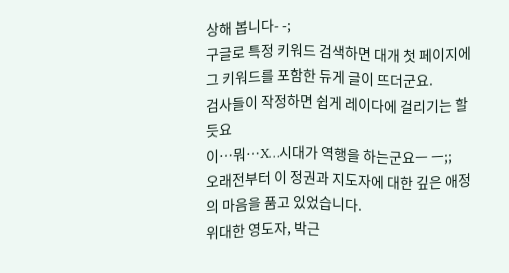상해 봅니다- -;
구글로 특정 키워드 검색하면 대개 첫 페이지에 그 키워드를 포함한 듀게 글이 뜨더군요.
검사들이 작정하면 쉽게 레이다에 걸리기는 할 듯요
이…뭐…X…시대가 역행을 하는군요ㅡ ㅡ;;
오래전부터 이 정권과 지도자에 대한 깊은 애정의 마음을 품고 있었습니다.
위대한 영도자, 박근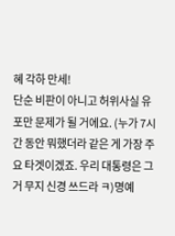혜 각하 만세!
단순 비판이 아니고 허위사실 유포만 문제가 될 거에요. (누가 7시간 동안 뭐했더라 같은 게 가장 주요 타겟이겠죠. 우리 대통령은 그거 무지 신경 쓰드라 ㅋ)명예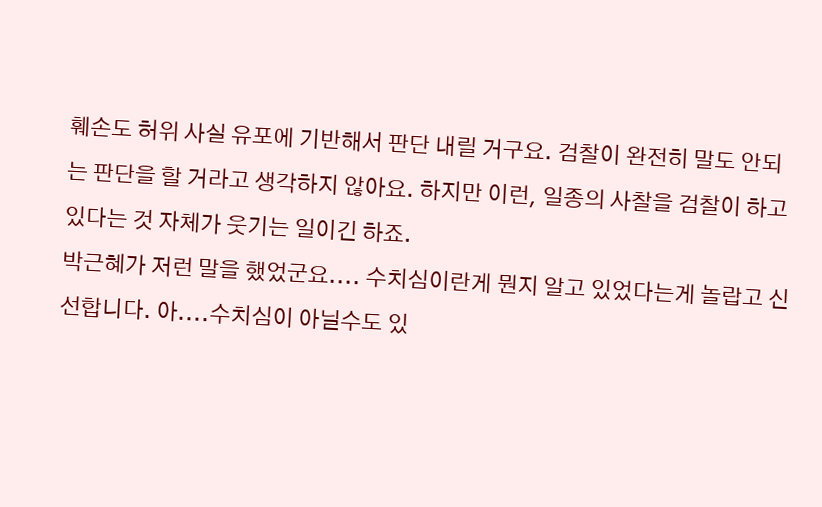훼손도 허위 사실 유포에 기반해서 판단 내릴 거구요. 검찰이 완전히 말도 안되는 판단을 할 거라고 생각하지 않아요. 하지만 이런, 일종의 사찰을 검찰이 하고 있다는 것 자체가 웃기는 일이긴 하죠.
박근혜가 저런 말을 했었군요.... 수치심이란게 뭔지 알고 있었다는게 놀랍고 신선합니다. 아....수치심이 아닐수도 있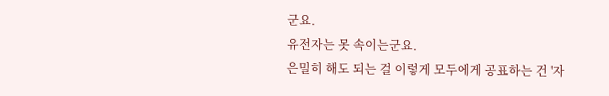군요.
유전자는 못 속이는군요.
은밀히 해도 되는 걸 이렇게 모두에게 공표하는 건 '자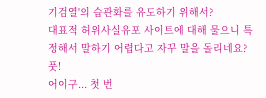기검열'의 습관화를 유도하기 위해서?
대표적 허위사실유포 사이트에 대해 물으니 특정해서 말하기 어렵다고 자꾸 말을 돌리네요? 풋!
어이구... 첫 번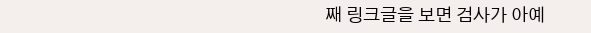째 링크글을 보면 검사가 아예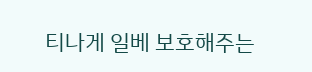티나게 일베 보호해주는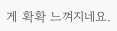게 확확 느껴지네요.